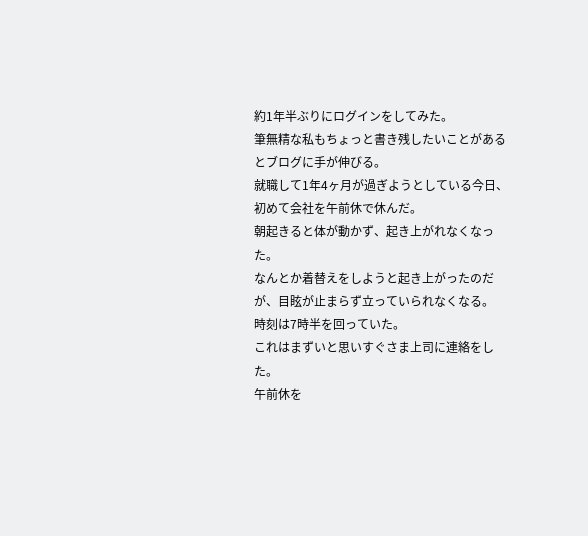約1年半ぶりにログインをしてみた。
筆無精な私もちょっと書き残したいことがあるとブログに手が伸びる。
就職して1年4ヶ月が過ぎようとしている今日、初めて会社を午前休で休んだ。
朝起きると体が動かず、起き上がれなくなった。
なんとか着替えをしようと起き上がったのだが、目眩が止まらず立っていられなくなる。
時刻は7時半を回っていた。
これはまずいと思いすぐさま上司に連絡をした。
午前休を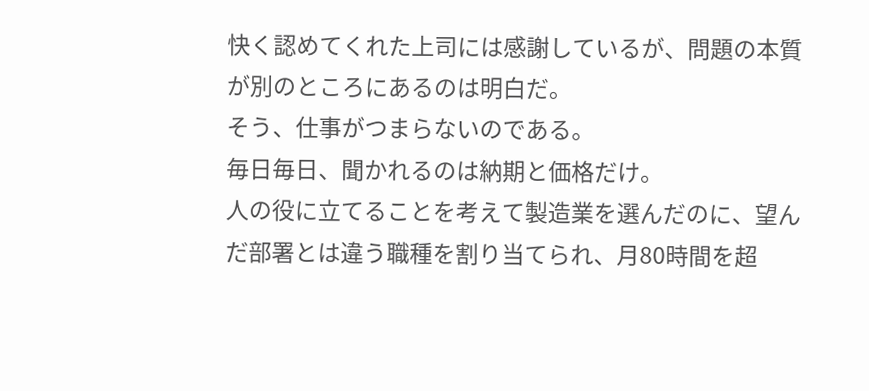快く認めてくれた上司には感謝しているが、問題の本質が別のところにあるのは明白だ。
そう、仕事がつまらないのである。
毎日毎日、聞かれるのは納期と価格だけ。
人の役に立てることを考えて製造業を選んだのに、望んだ部署とは違う職種を割り当てられ、月80時間を超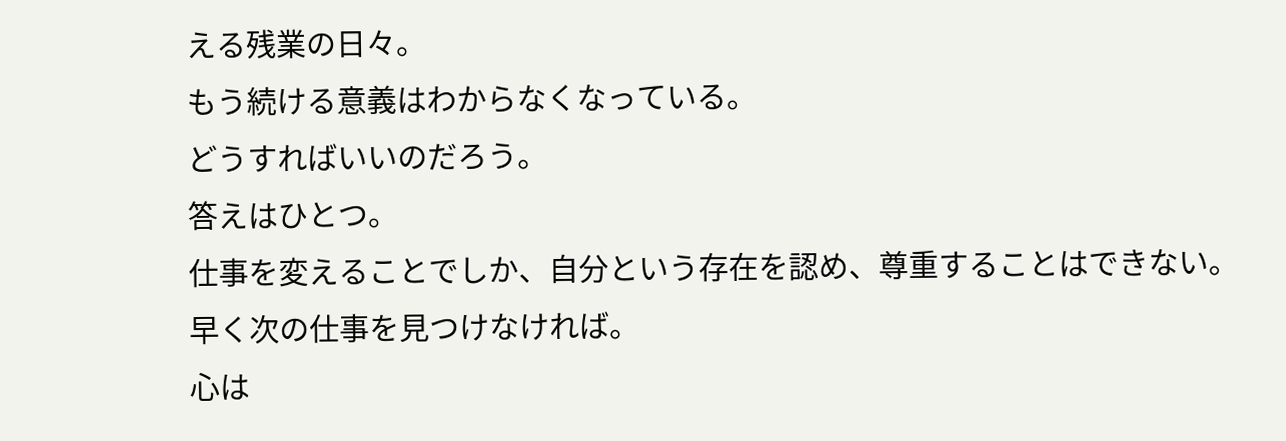える残業の日々。
もう続ける意義はわからなくなっている。
どうすればいいのだろう。
答えはひとつ。
仕事を変えることでしか、自分という存在を認め、尊重することはできない。
早く次の仕事を見つけなければ。
心は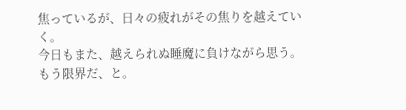焦っているが、日々の疲れがその焦りを越えていく。
今日もまた、越えられぬ睡魔に負けながら思う。
もう限界だ、と。